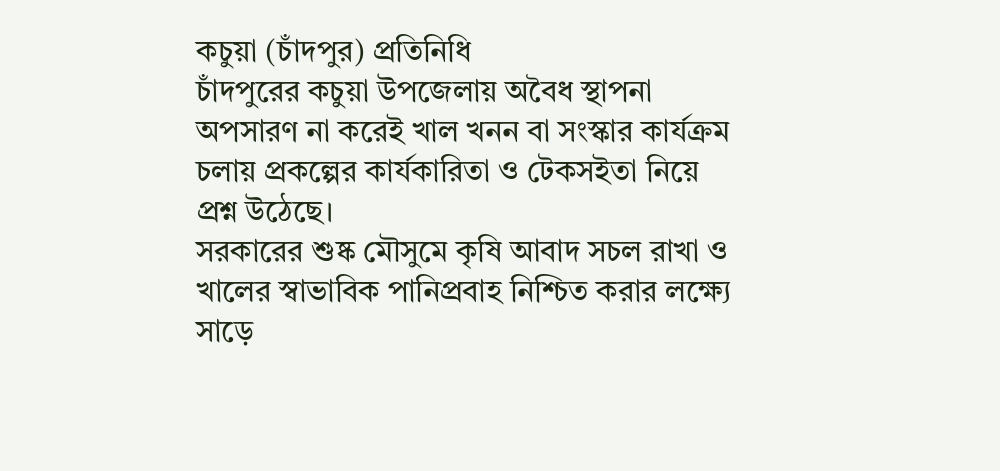কচুয়া (চাঁদপুর) প্রতিনিধি
চাঁদপুরের কচুয়া উপজেলায় অবৈধ স্থাপনা অপসারণ না করেই খাল খনন বা সংস্কার কার্যক্রম চলায় প্রকল্পের কার্যকারিতা ও টেকসইতা নিয়ে প্রশ্ন উঠেছে।
সরকারের শুষ্ক মৌসুমে কৃষি আবাদ সচল রাখা ও খালের স্বাভাবিক পানিপ্রবাহ নিশ্চিত করার লক্ষ্যে সাড়ে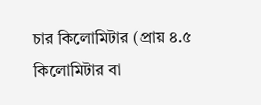চার কিলোমিটার (প্রায় ৪.৫ কিলোমিটার বা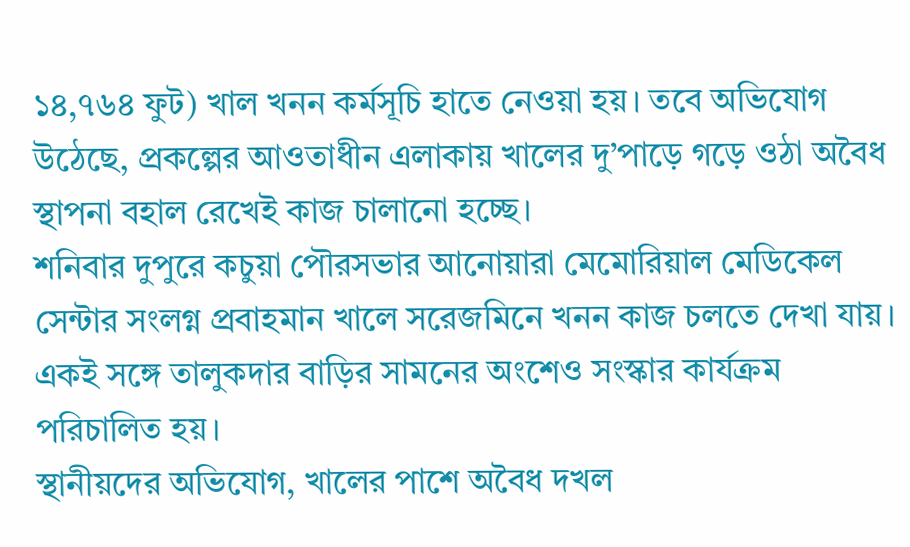১৪,৭৬৪ ফুট) খাল খনন কর্মসূচি হাতে নেওয়া হয়। তবে অভিযোগ উঠেছে, প্রকল্পের আওতাধীন এলাকায় খালের দু’পাড়ে গড়ে ওঠা অবৈধ স্থাপনা বহাল রেখেই কাজ চালানো হচ্ছে।
শনিবার দুপুরে কচুয়া পৌরসভার আনোয়ারা মেমোরিয়াল মেডিকেল সেন্টার সংলগ্ন প্রবাহমান খালে সরেজমিনে খনন কাজ চলতে দেখা যায়। একই সঙ্গে তালুকদার বাড়ির সামনের অংশেও সংস্কার কার্যক্রম পরিচালিত হয়।
স্থানীয়দের অভিযোগ, খালের পাশে অবৈধ দখল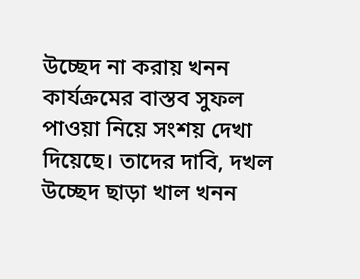উচ্ছেদ না করায় খনন কার্যক্রমের বাস্তব সুফল পাওয়া নিয়ে সংশয় দেখা দিয়েছে। তাদের দাবি, দখল উচ্ছেদ ছাড়া খাল খনন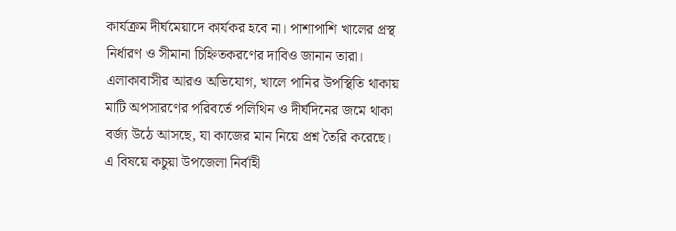কার্যক্রম দীর্ঘমেয়াদে কার্যকর হবে না। পাশাপাশি খালের প্রস্থ নির্ধারণ ও সীমানা চিহ্নিতকরণের দাবিও জানান তারা।
এলাকাবাসীর আরও অভিযোগ, খালে পানির উপস্থিতি থাকায় মাটি অপসারণের পরিবর্তে পলিথিন ও দীর্ঘদিনের জমে থাকা বর্জ্য উঠে আসছে, যা কাজের মান নিয়ে প্রশ্ন তৈরি করেছে।
এ বিষয়ে কচুয়া উপজেলা নির্বাহী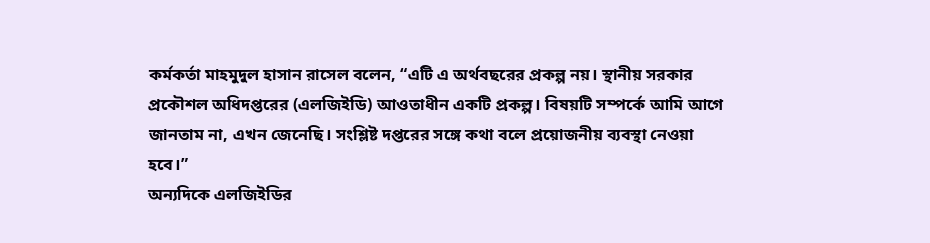কর্মকর্তা মাহমুদুল হাসান রাসেল বলেন, “এটি এ অর্থবছরের প্রকল্প নয়। স্থানীয় সরকার প্রকৌশল অধিদপ্তরের (এলজিইডি) আওতাধীন একটি প্রকল্প। বিষয়টি সম্পর্কে আমি আগে জানতাম না, এখন জেনেছি। সংশ্লিষ্ট দপ্তরের সঙ্গে কথা বলে প্রয়োজনীয় ব্যবস্থা নেওয়া হবে।”
অন্যদিকে এলজিইডির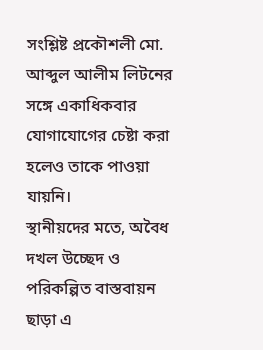সংশ্লিষ্ট প্রকৌশলী মো. আব্দুল আলীম লিটনের সঙ্গে একাধিকবার যোগাযোগের চেষ্টা করা হলেও তাকে পাওয়া যায়নি।
স্থানীয়দের মতে, অবৈধ দখল উচ্ছেদ ও পরিকল্পিত বাস্তবায়ন ছাড়া এ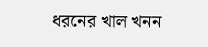ধরনের খাল খনন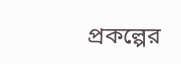প্রকল্পের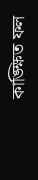কাঙ্ক্ষিত ফল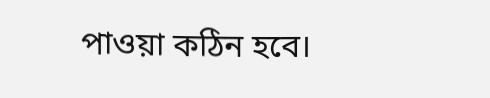পাওয়া কঠিন হবে।